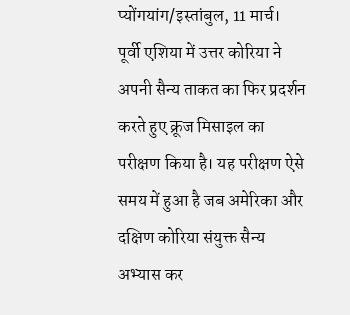प्योंगयांग/इस्तांबुल, 11 मार्च।
पूर्वी एशिया में उत्तर कोरिया ने अपनी सैन्य ताकत का फिर प्रदर्शन करते हुए क्रूज मिसाइल का परीक्षण किया है। यह परीक्षण ऐसे समय में हुआ है जब अमेरिका और दक्षिण कोरिया संयुक्त सैन्य अभ्यास कर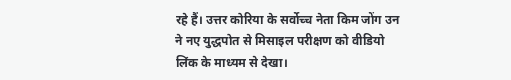रहे हैं। उत्तर कोरिया के सर्वोच्च नेता किम जोंग उन ने नए युद्धपोत से मिसाइल परीक्षण को वीडियो लिंक के माध्यम से देखा।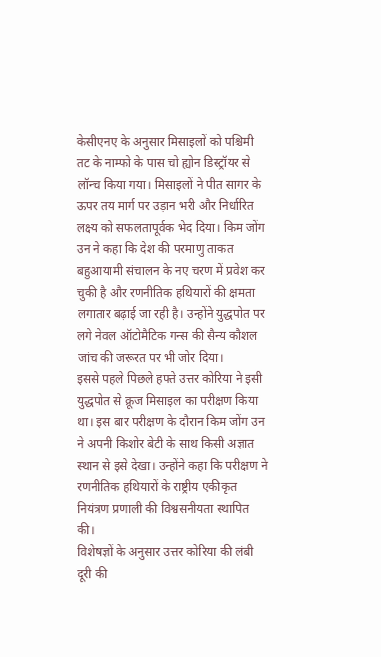केसीएनए के अनुसार मिसाइलों को पश्चिमी तट के नाम्फो के पास चो ह्योन डिस्ट्रॉयर से लॉन्च किया गया। मिसाइलों ने पीत सागर के ऊपर तय मार्ग पर उड़ान भरी और निर्धारित लक्ष्य को सफलतापूर्वक भेद दिया। किम जोंग उन ने कहा कि देश की परमाणु ताकत बहुआयामी संचालन के नए चरण में प्रवेश कर चुकी है और रणनीतिक हथियारों की क्षमता लगातार बढ़ाई जा रही है। उन्होंने युद्धपोत पर लगे नेवल ऑटोमैटिक गन्स की सैन्य कौशल जांच की जरूरत पर भी जोर दिया।
इससे पहले पिछले हफ्ते उत्तर कोरिया ने इसी युद्धपोत से क्रूज मिसाइल का परीक्षण किया था। इस बार परीक्षण के दौरान किम जोंग उन ने अपनी किशोर बेटी के साथ किसी अज्ञात स्थान से इसे देखा। उन्होंने कहा कि परीक्षण ने रणनीतिक हथियारों के राष्ट्रीय एकीकृत नियंत्रण प्रणाली की विश्वसनीयता स्थापित की।
विशेषज्ञों के अनुसार उत्तर कोरिया की लंबी दूरी की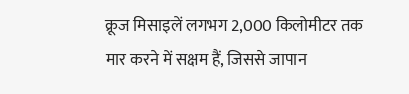क्रूज मिसाइलें लगभग 2,000 किलोमीटर तक मार करने में सक्षम हैं, जिससे जापान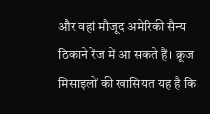और वहां मौजूद अमेरिकी सैन्य ठिकाने रेंज में आ सकते हैं। क्रूज मिसाइलों की खासियत यह है कि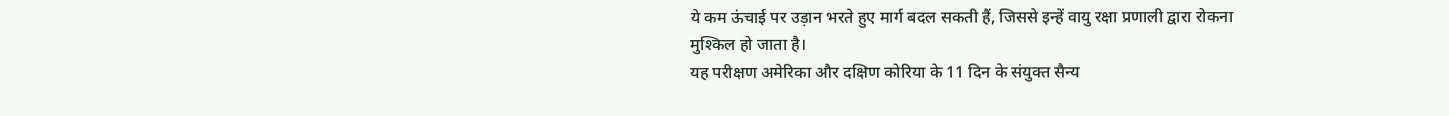ये कम ऊंचाई पर उड़ान भरते हुए मार्ग बदल सकती हैं, जिससे इन्हें वायु रक्षा प्रणाली द्वारा रोकना मुश्किल हो जाता है।
यह परीक्षण अमेरिका और दक्षिण कोरिया के 11 दिन के संयुक्त सैन्य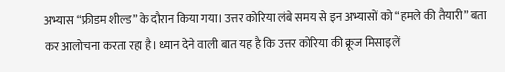अभ्यास “फ्रीडम शील्ड” के दौरान किया गया। उत्तर कोरिया लंबे समय से इन अभ्यासों को “हमले की तैयारी” बता कर आलोचना करता रहा है। ध्यान देने वाली बात यह है कि उत्तर कोरिया की क्रूज मिसाइलें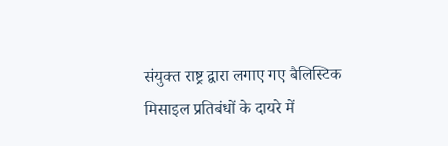संयुक्त राष्ट्र द्वारा लगाए गए बैलिस्टिक मिसाइल प्रतिबंधों के दायरे में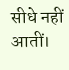सीधे नहीं आतीं।